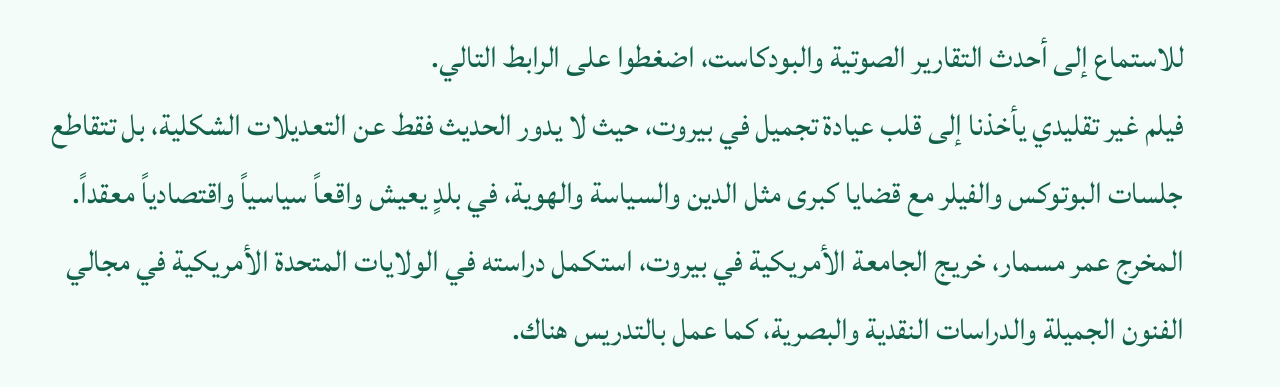للاستماع إلى أحدث التقارير الصوتية والبودكاست، اضغطوا على الرابط التالي.
فيلم غير تقليدي يأخذنا إلى قلب عيادة تجميل في بيروت، حيث لا يدور الحديث فقط عن التعديلات الشكلية، بل تتقاطع جلسات البوتوكس والفيلر مع قضايا كبرى مثل الدين والسياسة والهوية، في بلدٍ يعيش واقعاً سياسياً واقتصادياً معقداً.
المخرج عمر مسمار، خريج الجامعة الأمريكية في بيروت، استكمل دراسته في الولايات المتحدة الأمريكية في مجالي الفنون الجميلة والدراسات النقدية والبصرية، كما عمل بالتدريس هناك.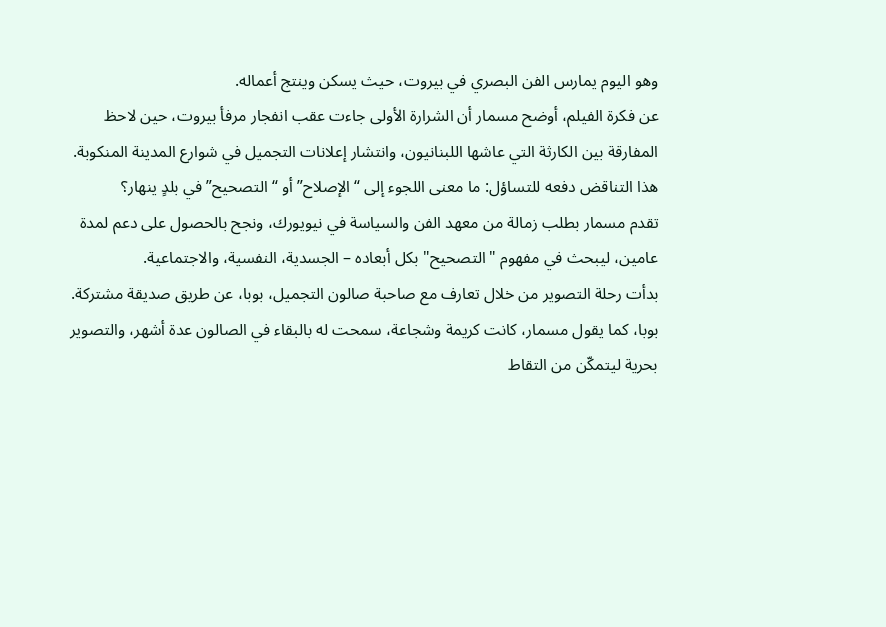وهو اليوم يمارس الفن البصري في بيروت، حيث يسكن وينتج أعماله.
عن فكرة الفيلم، أوضح مسمار أن الشرارة الأولى جاءت عقب انفجار مرفأ بيروت، حين لاحظ المفارقة بين الكارثة التي عاشها اللبنانيون، وانتشار إعلانات التجميل في شوارع المدينة المنكوبة. هذا التناقض دفعه للتساؤل: ما معنى اللجوء إلى “الإصلاح” أو “التصحيح” في بلدٍ ينهار؟
تقدم مسمار بطلب زمالة من معهد الفن والسياسة في نيويورك، ونجح بالحصول على دعم لمدة عامين، ليبحث في مفهوم "التصحيح" بكل أبعاده – الجسدية، النفسية، والاجتماعية.
بدأت رحلة التصوير من خلال تعارف مع صاحبة صالون التجميل، بوبا، عن طريق صديقة مشتركة. بوبا، كما يقول مسمار، كانت كريمة وشجاعة، سمحت له بالبقاء في الصالون عدة أشهر، والتصوير بحرية ليتمكّن من التقاط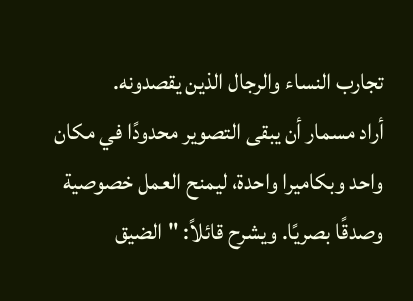تجارب النساء والرجال الذين يقصدونه.
أراد مسمار أن يبقى التصوير محدودًا في مكان واحد وبكاميرا واحدة، ليمنح العمل خصوصية وصدقًا بصريًا. ويشرح قائلاً: "الضيق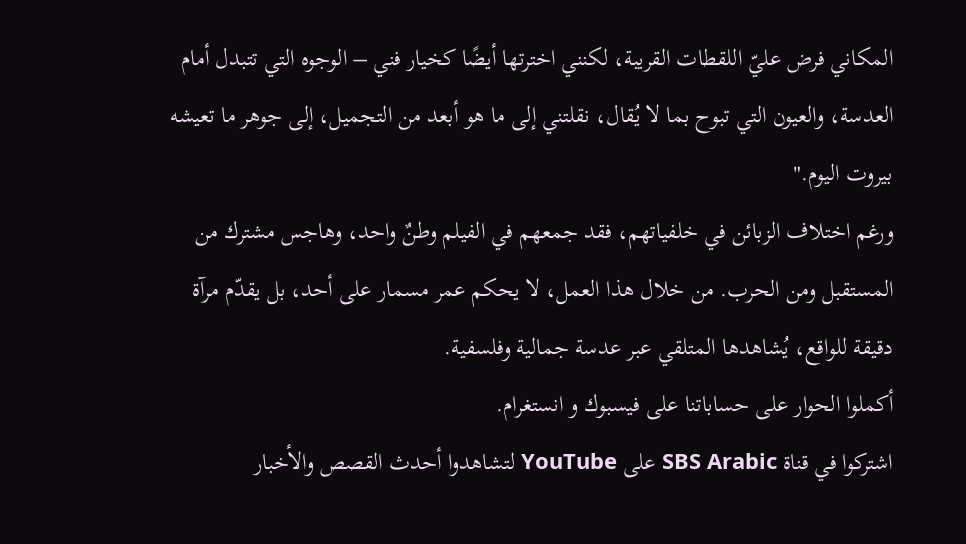المكاني فرض عليّ اللقطات القريبة، لكنني اخترتها أيضًا كخيار فني – الوجوه التي تتبدل أمام العدسة، والعيون التي تبوح بما لا يُقال، نقلتني إلى ما هو أبعد من التجميل، إلى جوهر ما تعيشه بيروت اليوم."
ورغم اختلاف الزبائن في خلفياتهم، فقد جمعهم في الفيلم وطنٌ واحد، وهاجس مشترك من المستقبل ومن الحرب. من خلال هذا العمل، لا يحكم عمر مسمار على أحد، بل يقدّم مرآة دقيقة للواقع، يُشاهدها المتلقي عبر عدسة جمالية وفلسفية.
أكملوا الحوار على حساباتنا على فيسبوك و انستغرام.
اشتركوا في قناة SBS Arabic على YouTube لتشاهدوا أحدث القصص والأخبار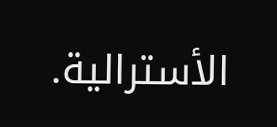الأسترالية.